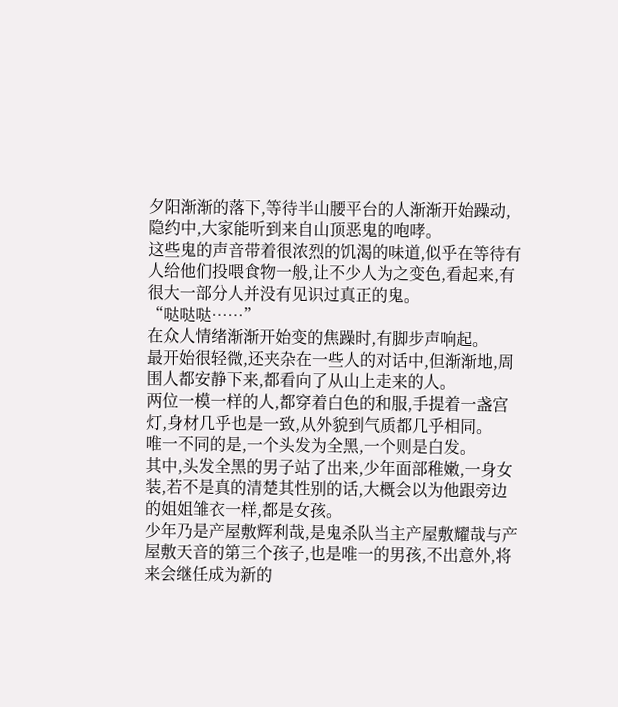夕阳渐渐的落下,等待半山腰平台的人渐渐开始躁动,隐约中,大家能听到来自山顶恶鬼的咆哮。
这些鬼的声音带着很浓烈的饥渴的味道,似乎在等待有人给他们投喂食物一般,让不少人为之变色,看起来,有很大一部分人并没有见识过真正的鬼。
“哒哒哒……”
在众人情绪渐渐开始变的焦躁时,有脚步声响起。
最开始很轻微,还夹杂在一些人的对话中,但渐渐地,周围人都安静下来,都看向了从山上走来的人。
两位一模一样的人,都穿着白色的和服,手提着一盏宫灯,身材几乎也是一致,从外貌到气质都几乎相同。
唯一不同的是,一个头发为全黑,一个则是白发。
其中,头发全黑的男子站了出来,少年面部稚嫩,一身女装,若不是真的清楚其性别的话,大概会以为他跟旁边的姐姐雏衣一样,都是女孩。
少年乃是产屋敷辉利哉,是鬼杀队当主产屋敷耀哉与产屋敷天音的第三个孩子,也是唯一的男孩,不出意外,将来会继任成为新的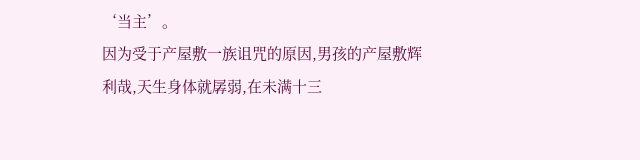‘当主’。
因为受于产屋敷一族诅咒的原因,男孩的产屋敷辉利哉,天生身体就孱弱,在未满十三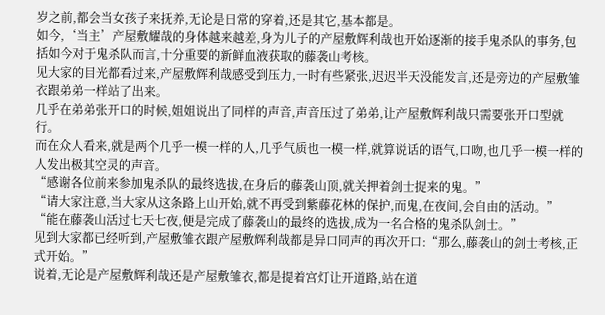岁之前,都会当女孩子来抚养,无论是日常的穿着,还是其它,基本都是。
如今,‘当主’产屋敷耀哉的身体越来越差,身为儿子的产屋敷辉利哉也开始逐渐的接手鬼杀队的事务,包括如今对于鬼杀队而言,十分重要的新鲜血液获取的藤袭山考核。
见大家的目光都看过来,产屋敷辉利哉感受到压力,一时有些紧张,迟迟半天没能发言,还是旁边的产屋敷雏衣跟弟弟一样站了出来。
几乎在弟弟张开口的时候,姐姐说出了同样的声音,声音压过了弟弟,让产屋敷辉利哉只需要张开口型就行。
而在众人看来,就是两个几乎一模一样的人,几乎气质也一模一样,就算说话的语气,口吻,也几乎一模一样的人发出极其空灵的声音。
“感谢各位前来参加鬼杀队的最终选拔,在身后的藤袭山顶,就关押着剑士捉来的鬼。”
“请大家注意,当大家从这条路上山开始,就不再受到紫藤花林的保护,而鬼,在夜间,会自由的活动。”
“能在藤袭山活过七天七夜,便是完成了藤袭山的最终的选拔,成为一名合格的鬼杀队剑士。”
见到大家都已经听到,产屋敷雏衣跟产屋敷辉利哉都是异口同声的再次开口:“那么,藤袭山的剑士考核,正式开始。”
说着,无论是产屋敷辉利哉还是产屋敷雏衣,都是提着宫灯让开道路,站在道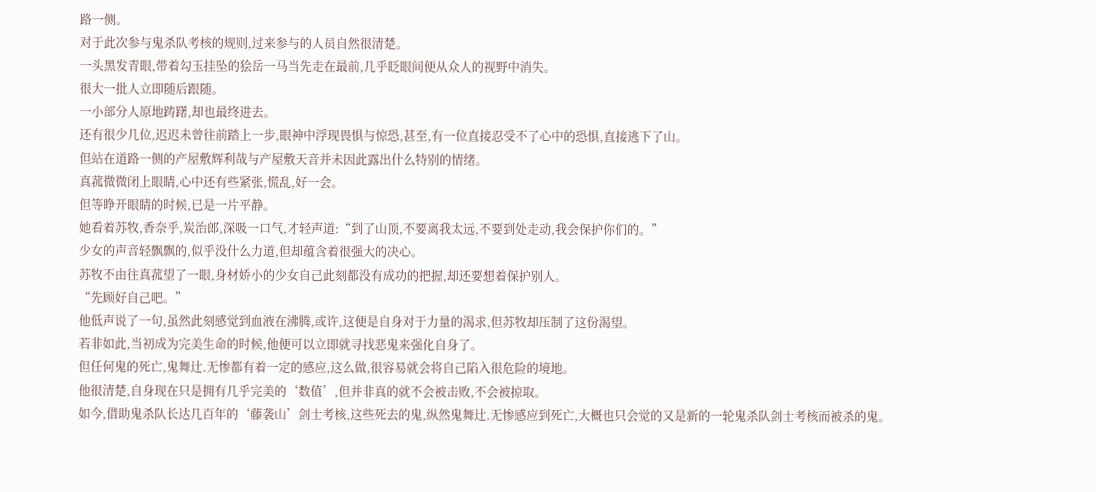路一侧。
对于此次参与鬼杀队考核的规则,过来参与的人员自然很清楚。
一头黑发青眼,带着勾玉挂坠的狯岳一马当先走在最前,几乎眨眼间便从众人的视野中消失。
很大一批人立即随后跟随。
一小部分人原地踌躇,却也最终进去。
还有很少几位,迟迟未曾往前踏上一步,眼神中浮现畏惧与惊恐,甚至,有一位直接忍受不了心中的恐惧,直接逃下了山。
但站在道路一侧的产屋敷辉利哉与产屋敷天音并未因此露出什么特别的情绪。
真菰微微闭上眼睛,心中还有些紧张,慌乱,好一会。
但等睁开眼睛的时候,已是一片平静。
她看着苏牧,香奈乎,炭治郎,深吸一口气,才轻声道:“到了山顶,不要离我太远,不要到处走动,我会保护你们的。”
少女的声音轻飘飘的,似乎没什么力道,但却蕴含着很强大的决心。
苏牧不由往真菰望了一眼,身材娇小的少女自己此刻都没有成功的把握,却还要想着保护别人。
“先顾好自己吧。”
他低声说了一句,虽然此刻感觉到血液在沸腾,或许,这便是自身对于力量的渴求,但苏牧却压制了这份渴望。
若非如此,当初成为完美生命的时候,他便可以立即就寻找恶鬼来强化自身了。
但任何鬼的死亡,鬼舞辻.无惨都有着一定的感应,这么做,很容易就会将自己陷入很危险的境地。
他很清楚,自身现在只是拥有几乎完美的‘数值’,但并非真的就不会被击败,不会被掠取。
如今,借助鬼杀队长达几百年的‘藤袭山’剑士考核,这些死去的鬼,纵然鬼舞辻.无惨感应到死亡,大概也只会觉的又是新的一轮鬼杀队剑士考核而被杀的鬼。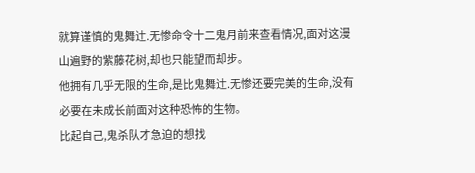就算谨慎的鬼舞辻.无惨命令十二鬼月前来查看情况,面对这漫山遍野的紫藤花树,却也只能望而却步。
他拥有几乎无限的生命,是比鬼舞辻.无惨还要完美的生命,没有必要在未成长前面对这种恐怖的生物。
比起自己,鬼杀队才急迫的想找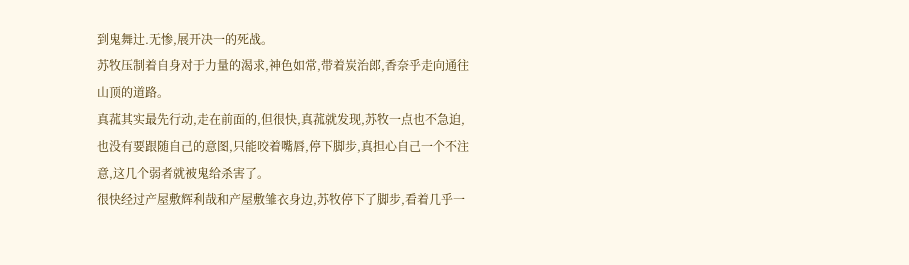到鬼舞辻.无惨,展开决一的死战。
苏牧压制着自身对于力量的渴求,神色如常,带着炭治郎,香奈乎走向通往山顶的道路。
真菰其实最先行动,走在前面的,但很快,真菰就发现,苏牧一点也不急迫,也没有要跟随自己的意图,只能咬着嘴唇,停下脚步,真担心自己一个不注意,这几个弱者就被鬼给杀害了。
很快经过产屋敷辉利哉和产屋敷雏衣身边,苏牧停下了脚步,看着几乎一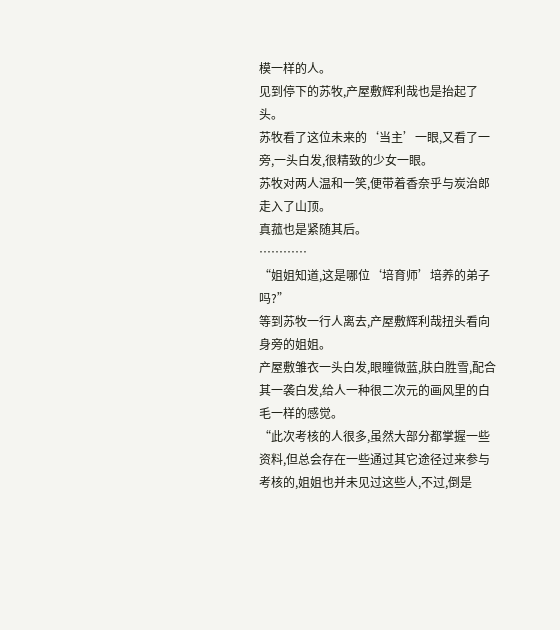模一样的人。
见到停下的苏牧,产屋敷辉利哉也是抬起了头。
苏牧看了这位未来的‘当主’一眼,又看了一旁,一头白发,很精致的少女一眼。
苏牧对两人温和一笑,便带着香奈乎与炭治郎走入了山顶。
真菰也是紧随其后。
…………
“姐姐知道,这是哪位‘培育师’培养的弟子吗?”
等到苏牧一行人离去,产屋敷辉利哉扭头看向身旁的姐姐。
产屋敷雏衣一头白发,眼瞳微蓝,肤白胜雪,配合其一袭白发,给人一种很二次元的画风里的白毛一样的感觉。
“此次考核的人很多,虽然大部分都掌握一些资料,但总会存在一些通过其它途径过来参与考核的,姐姐也并未见过这些人,不过,倒是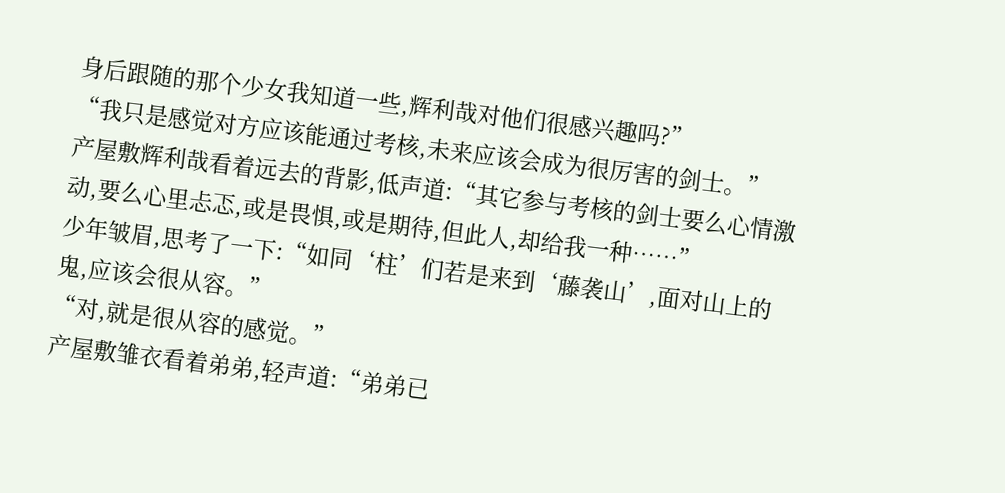身后跟随的那个少女我知道一些,辉利哉对他们很感兴趣吗?”
“我只是感觉对方应该能通过考核,未来应该会成为很厉害的剑士。”
产屋敷辉利哉看着远去的背影,低声道:“其它参与考核的剑士要么心情激动,要么心里忐忑,或是畏惧,或是期待,但此人,却给我一种……”
少年皱眉,思考了一下:“如同‘柱’们若是来到‘藤袭山’,面对山上的鬼,应该会很从容。”
“对,就是很从容的感觉。”
产屋敷雏衣看着弟弟,轻声道:“弟弟已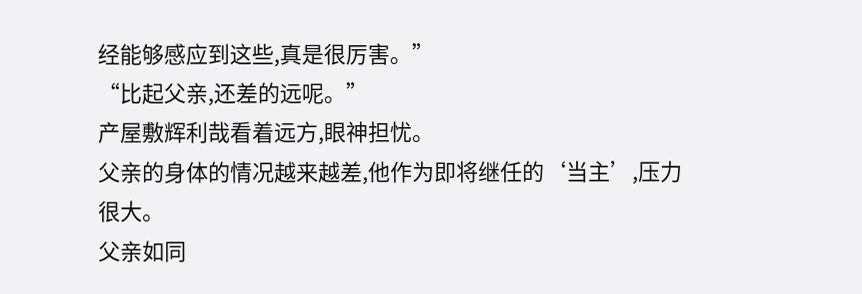经能够感应到这些,真是很厉害。”
“比起父亲,还差的远呢。”
产屋敷辉利哉看着远方,眼神担忧。
父亲的身体的情况越来越差,他作为即将继任的‘当主’,压力很大。
父亲如同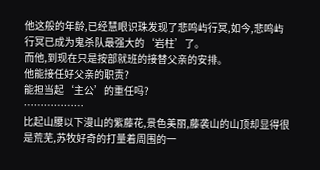他这般的年龄,已经慧眼识珠发现了悲鸣屿行冥,如今,悲鸣屿行冥已成为鬼杀队最强大的‘岩柱’了。
而他,到现在只是按部就班的接替父亲的安排。
他能接任好父亲的职责?
能担当起‘主公’的重任吗?
………………
比起山腰以下漫山的紫藤花,景色美丽,藤袭山的山顶却显得很是荒芜,苏牧好奇的打量着周围的一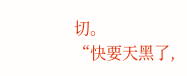切。
“快要天黑了,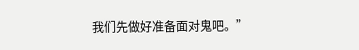我们先做好准备面对鬼吧。”